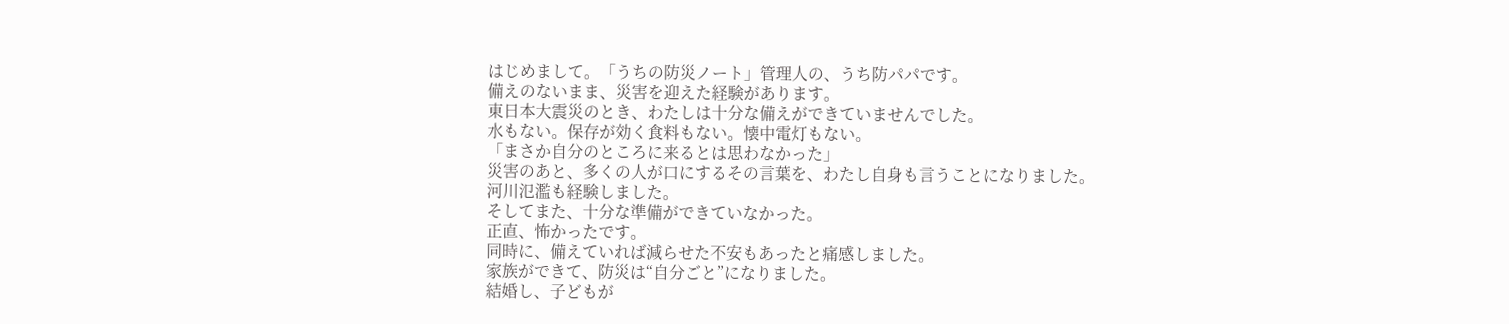はじめまして。「うちの防災ノート」管理人の、うち防パパです。
備えのないまま、災害を迎えた経験があります。
東日本大震災のとき、わたしは十分な備えができていませんでした。
水もない。保存が効く食料もない。懐中電灯もない。
「まさか自分のところに来るとは思わなかった」
災害のあと、多くの人が口にするその言葉を、わたし自身も言うことになりました。
河川氾濫も経験しました。
そしてまた、十分な準備ができていなかった。
正直、怖かったです。
同時に、備えていれば減らせた不安もあったと痛感しました。
家族ができて、防災は“自分ごと”になりました。
結婚し、子どもが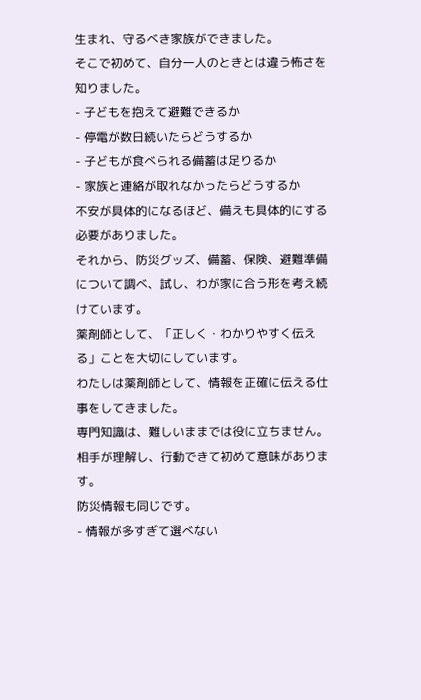生まれ、守るべき家族ができました。
そこで初めて、自分一人のときとは違う怖さを知りました。
- 子どもを抱えて避難できるか
- 停電が数日続いたらどうするか
- 子どもが食べられる備蓄は足りるか
- 家族と連絡が取れなかったらどうするか
不安が具体的になるほど、備えも具体的にする必要がありました。
それから、防災グッズ、備蓄、保険、避難準備について調べ、試し、わが家に合う形を考え続けています。
薬剤師として、「正しく・わかりやすく伝える」ことを大切にしています。
わたしは薬剤師として、情報を正確に伝える仕事をしてきました。
専門知識は、難しいままでは役に立ちません。
相手が理解し、行動できて初めて意味があります。
防災情報も同じです。
- 情報が多すぎて選べない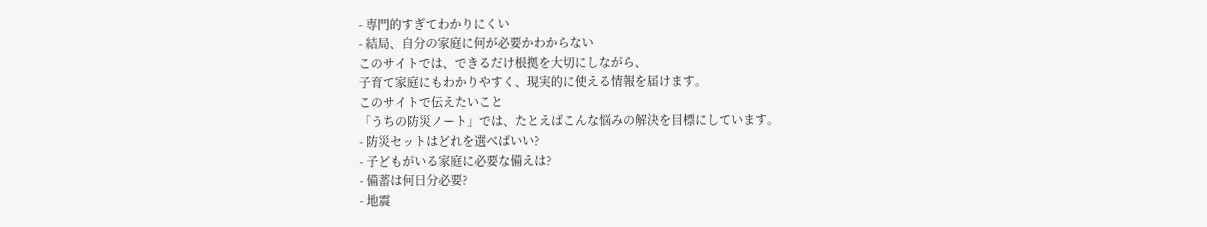- 専門的すぎてわかりにくい
- 結局、自分の家庭に何が必要かわからない
このサイトでは、できるだけ根拠を大切にしながら、
子育て家庭にもわかりやすく、現実的に使える情報を届けます。
このサイトで伝えたいこと
「うちの防災ノート」では、たとえばこんな悩みの解決を目標にしています。
- 防災セットはどれを選べばいい?
- 子どもがいる家庭に必要な備えは?
- 備蓄は何日分必要?
- 地震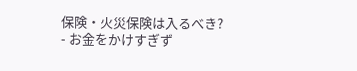保険・火災保険は入るべき?
- お金をかけすぎず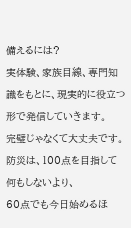備えるには?
実体験、家族目線、専門知識をもとに、現実的に役立つ形で発信していきます。
完璧じゃなくて大丈夫です。
防災は、100点を目指して何もしないより、
60点でも今日始めるほ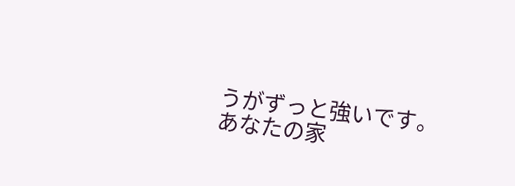うがずっと強いです。
あなたの家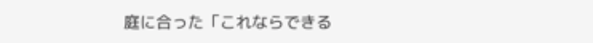庭に合った「これならできる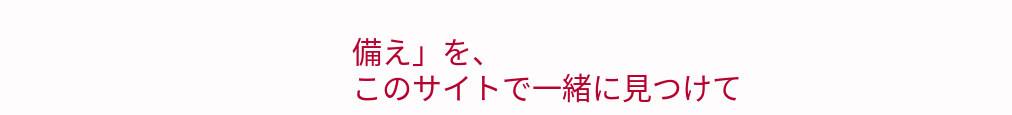備え」を、
このサイトで一緒に見つけて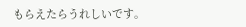もらえたらうれしいです。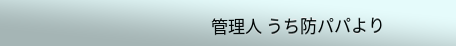管理人 うち防パパより